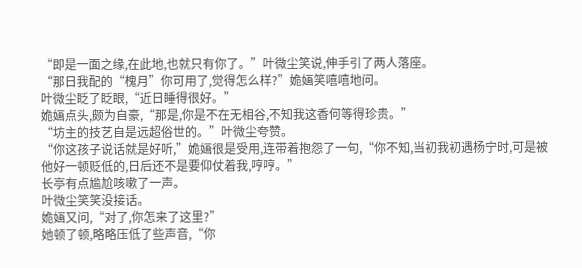“即是一面之缘,在此地,也就只有你了。”叶微尘笑说,伸手引了两人落座。
“那日我配的“槐月”你可用了,觉得怎么样?”姽婳笑嘻嘻地问。
叶微尘眨了眨眼,“近日睡得很好。”
姽婳点头,颇为自豪,“那是,你是不在无相谷,不知我这香何等得珍贵。”
“坊主的技艺自是远超俗世的。”叶微尘夸赞。
“你这孩子说话就是好听,”姽婳很是受用,连带着抱怨了一句,“你不知,当初我初遇杨宁时,可是被他好一顿贬低的,日后还不是要仰仗着我,哼哼。”
长亭有点尴尬咳嗽了一声。
叶微尘笑笑没接话。
姽婳又问,“对了,你怎来了这里?”
她顿了顿,略略压低了些声音,“你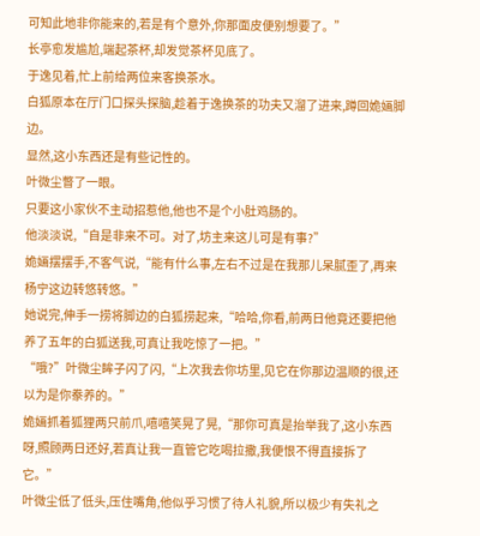可知此地非你能来的,若是有个意外,你那面皮便别想要了。”
长亭愈发尴尬,端起茶杯,却发觉茶杯见底了。
于逸见着,忙上前给两位来客换茶水。
白狐原本在厅门口探头探脑,趁着于逸换茶的功夫又溜了进来,蹲回姽婳脚边。
显然,这小东西还是有些记性的。
叶微尘瞥了一眼。
只要这小家伙不主动招惹他,他也不是个小肚鸡肠的。
他淡淡说,“自是非来不可。对了,坊主来这儿可是有事?”
姽婳摆摆手,不客气说,“能有什么事,左右不过是在我那儿呆腻歪了,再来杨宁这边转悠转悠。”
她说完,伸手一捞将脚边的白狐捞起来,“哈哈,你看,前两日他竟还要把他养了五年的白狐送我,可真让我吃惊了一把。”
“哦?”叶微尘眸子闪了闪,“上次我去你坊里,见它在你那边温顺的很,还以为是你豢养的。”
姽婳抓着狐狸两只前爪,嘻嘻笑晃了晃,“那你可真是抬举我了,这小东西呀,照顾两日还好,若真让我一直管它吃喝拉撒,我便恨不得直接拆了它。”
叶微尘低了低头,压住嘴角,他似乎习惯了待人礼貌,所以极少有失礼之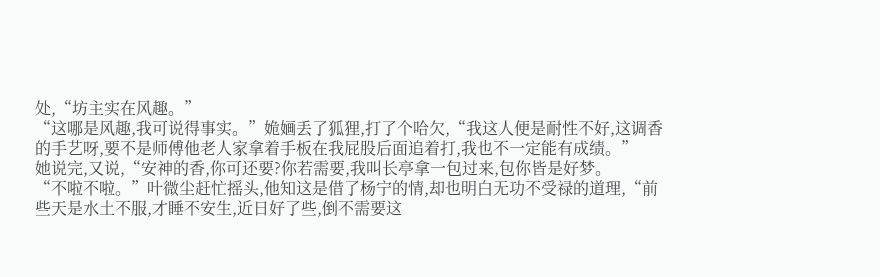处,“坊主实在风趣。”
“这哪是风趣,我可说得事实。”姽婳丢了狐狸,打了个哈欠,“我这人便是耐性不好,这调香的手艺呀,要不是师傅他老人家拿着手板在我屁股后面追着打,我也不一定能有成绩。”
她说完,又说,“安神的香,你可还要?你若需要,我叫长亭拿一包过来,包你皆是好梦。
“不啦不啦。”叶微尘赶忙摇头,他知这是借了杨宁的情,却也明白无功不受禄的道理,“前些天是水土不服,才睡不安生,近日好了些,倒不需要这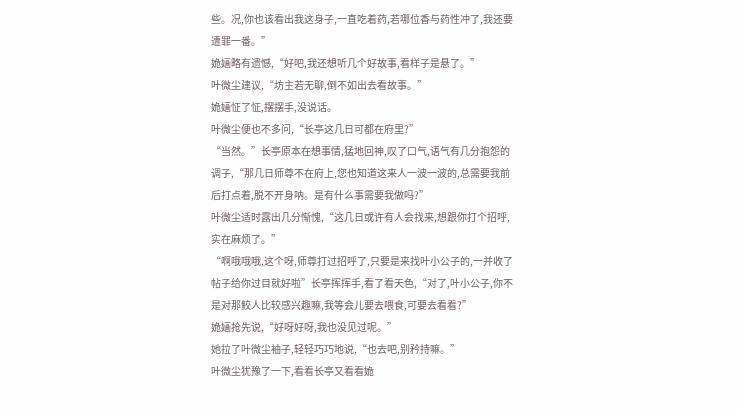些。况,你也该看出我这身子,一直吃着药,若哪位香与药性冲了,我还要遭罪一番。”
姽婳略有遗憾,“好吧,我还想听几个好故事,看样子是悬了。”
叶微尘建议,“坊主若无聊,倒不如出去看故事。”
姽婳怔了怔,摆摆手,没说话。
叶微尘便也不多问,“长亭这几日可都在府里?”
“当然。”长亭原本在想事情,猛地回神,叹了口气,语气有几分抱怨的调子,“那几日师尊不在府上,您也知道这来人一波一波的,总需要我前后打点着,脱不开身呐。是有什么事需要我做吗?”
叶微尘适时露出几分惭愧,“这几日或许有人会找来,想跟你打个招呼,实在麻烦了。”
“啊哦哦哦,这个呀,师尊打过招呼了,只要是来找叶小公子的,一并收了帖子给你过目就好啦”长亭挥挥手,看了看天色,“对了,叶小公子,你不是对那鲛人比较感兴趣嘛,我等会儿要去喂食,可要去看看?”
姽婳抢先说,“好呀好呀,我也没见过呢。”
她拉了叶微尘袖子,轻轻巧巧地说,“也去吧,别矜持嘛。”
叶微尘犹豫了一下,看看长亭又看看姽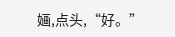婳,点头,“好。”